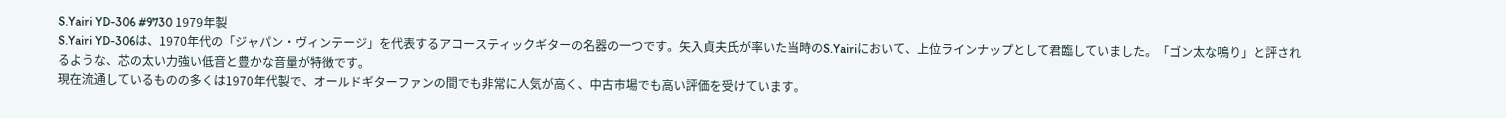S.Yairi YD-306 #9730 1979年製
S.Yairi YD-306は、1970年代の「ジャパン・ヴィンテージ」を代表するアコースティックギターの名器の一つです。矢入貞夫氏が率いた当時のS.Yairiにおいて、上位ラインナップとして君臨していました。「ゴン太な鳴り」と評されるような、芯の太い力強い低音と豊かな音量が特徴です。
現在流通しているものの多くは1970年代製で、オールドギターファンの間でも非常に人気が高く、中古市場でも高い評価を受けています。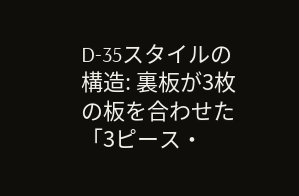D-35スタイルの構造: 裏板が3枚の板を合わせた「3ピース・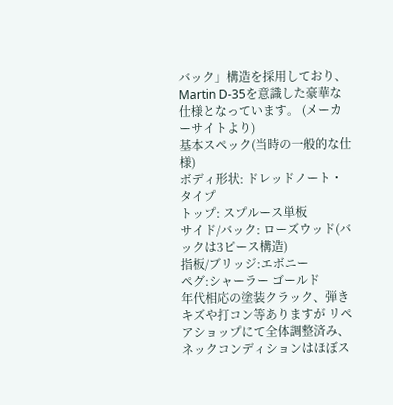バック」構造を採用しており、Martin D-35を意識した豪華な仕様となっています。 (メーカーサイトより)
基本スペック(当時の一般的な仕様)
ボディ形状: ドレッドノート・タイプ
トップ: スプルース単板
サイド/バック: ローズウッド(バックは3ピース構造)
指板/ブリッジ:エボニー
ペグ:シャーラー ゴールド
年代相応の塗装クラック、弾きキズや打コン等ありますが リペアショップにて全体調整済み、 ネックコンディションはほぼス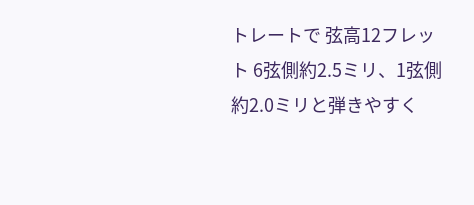トレートで 弦高12フレット 6弦側約2.5ミリ、1弦側約2.0ミリと弾きやすく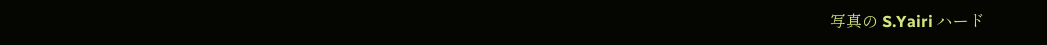写真の S.Yairi ハード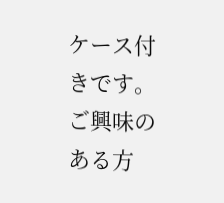ケース付きです。
ご興味のある方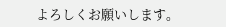よろしくお願いします。